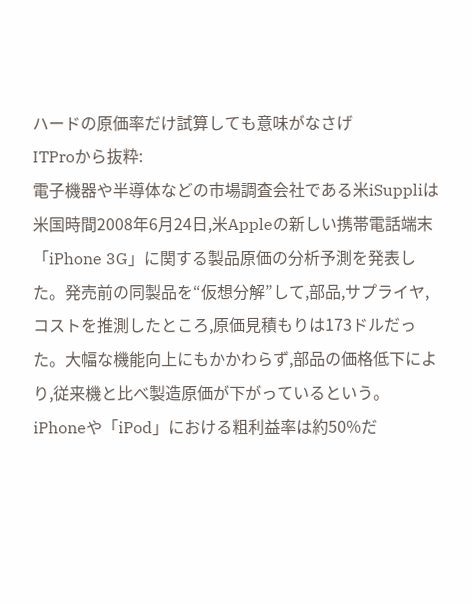ハードの原価率だけ試算しても意味がなさげ
ITProから抜粋:
電子機器や半導体などの市場調査会社である米iSuppliは米国時間2008年6月24日,米Appleの新しい携帯電話端末「iPhone 3G」に関する製品原価の分析予測を発表した。発売前の同製品を“仮想分解”して,部品,サプライヤ,コストを推測したところ,原価見積もりは173ドルだった。大幅な機能向上にもかかわらず,部品の価格低下により,従来機と比べ製造原価が下がっているという。
iPhoneや「iPod」における粗利益率は約50%だ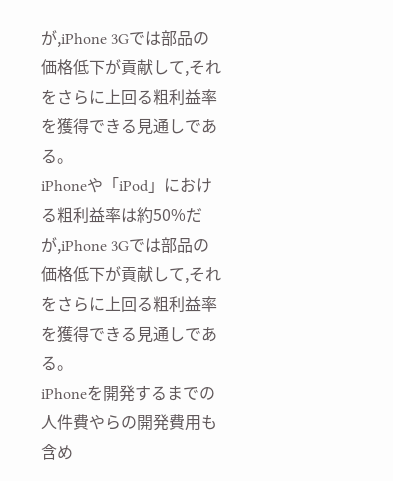が,iPhone 3Gでは部品の価格低下が貢献して,それをさらに上回る粗利益率を獲得できる見通しである。
iPhoneや「iPod」における粗利益率は約50%だが,iPhone 3Gでは部品の価格低下が貢献して,それをさらに上回る粗利益率を獲得できる見通しである。
iPhoneを開発するまでの人件費やらの開発費用も含め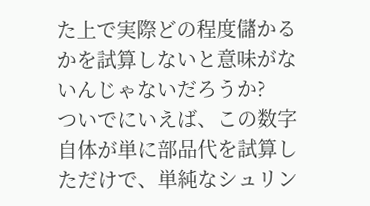た上で実際どの程度儲かるかを試算しないと意味がないんじゃないだろうか?
ついでにいえば、この数字自体が単に部品代を試算しただけで、単純なシュリン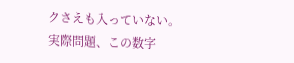クさえも入っていない。
実際問題、この数字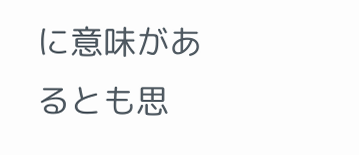に意味があるとも思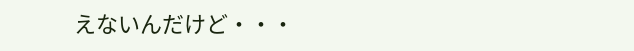えないんだけど・・・